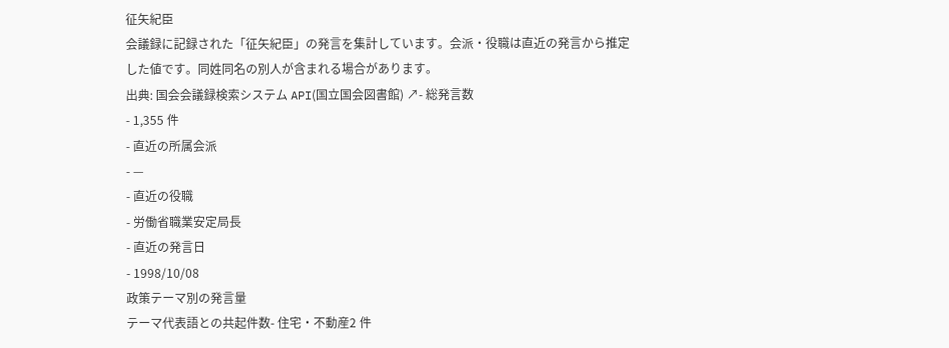征矢紀臣
会議録に記録された「征矢紀臣」の発言を集計しています。会派・役職は直近の発言から推定した値です。同姓同名の別人が含まれる場合があります。
出典: 国会会議録検索システム API(国立国会図書館) ↗- 総発言数
- 1,355 件
- 直近の所属会派
- —
- 直近の役職
- 労働省職業安定局長
- 直近の発言日
- 1998/10/08
政策テーマ別の発言量
テーマ代表語との共起件数- 住宅・不動産2 件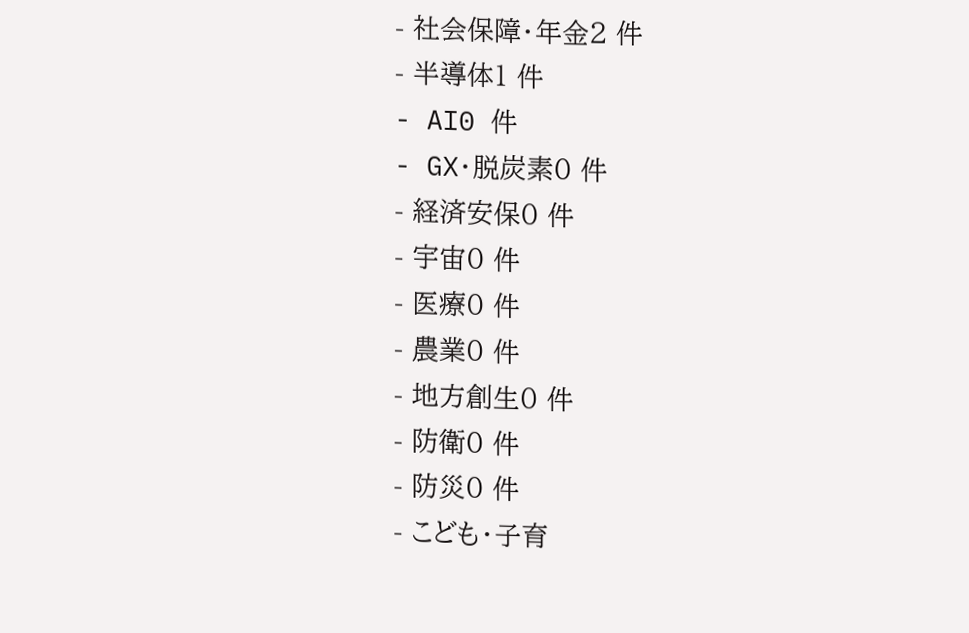- 社会保障・年金2 件
- 半導体1 件
- AI0 件
- GX・脱炭素0 件
- 経済安保0 件
- 宇宙0 件
- 医療0 件
- 農業0 件
- 地方創生0 件
- 防衛0 件
- 防災0 件
- こども・子育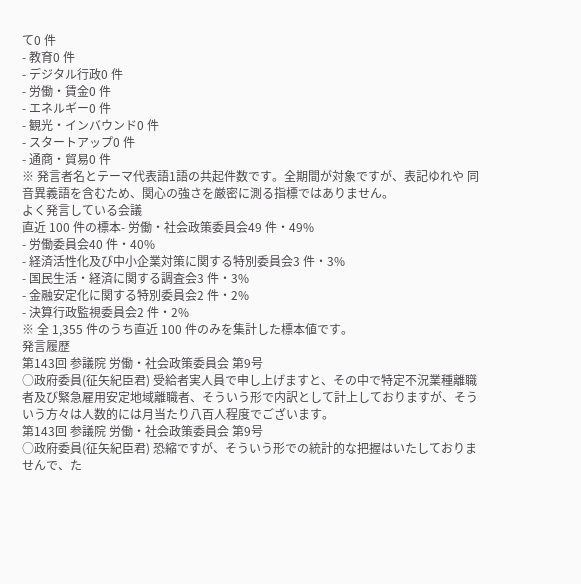て0 件
- 教育0 件
- デジタル行政0 件
- 労働・賃金0 件
- エネルギー0 件
- 観光・インバウンド0 件
- スタートアップ0 件
- 通商・貿易0 件
※ 発言者名とテーマ代表語1語の共起件数です。全期間が対象ですが、表記ゆれや 同音異義語を含むため、関心の強さを厳密に測る指標ではありません。
よく発言している会議
直近 100 件の標本- 労働・社会政策委員会49 件・49%
- 労働委員会40 件・40%
- 経済活性化及び中小企業対策に関する特別委員会3 件・3%
- 国民生活・経済に関する調査会3 件・3%
- 金融安定化に関する特別委員会2 件・2%
- 決算行政監視委員会2 件・2%
※ 全 1,355 件のうち直近 100 件のみを集計した標本値です。
発言履歴
第143回 参議院 労働・社会政策委員会 第9号
○政府委員(征矢紀臣君) 受給者実人員で申し上げますと、その中で特定不況業種離職者及び緊急雇用安定地域離職者、そういう形で内訳として計上しておりますが、そういう方々は人数的には月当たり八百人程度でございます。
第143回 参議院 労働・社会政策委員会 第9号
○政府委員(征矢紀臣君) 恐縮ですが、そういう形での統計的な把握はいたしておりませんで、た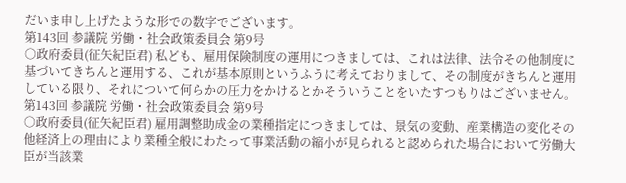だいま申し上げたような形での数字でございます。
第143回 参議院 労働・社会政策委員会 第9号
○政府委員(征矢紀臣君) 私ども、雇用保険制度の運用につきましては、これは法律、法令その他制度に基づいてきちんと運用する、これが基本原則というふうに考えておりまして、その制度がきちんと運用している限り、それについて何らかの圧力をかけるとかそういうことをいたすつもりはございません。
第143回 参議院 労働・社会政策委員会 第9号
○政府委員(征矢紀臣君) 雇用調整助成金の業種指定につきましては、景気の変動、産業構造の変化その他経済上の理由により業種全般にわたって事業活動の縮小が見られると認められた場合において労働大臣が当該業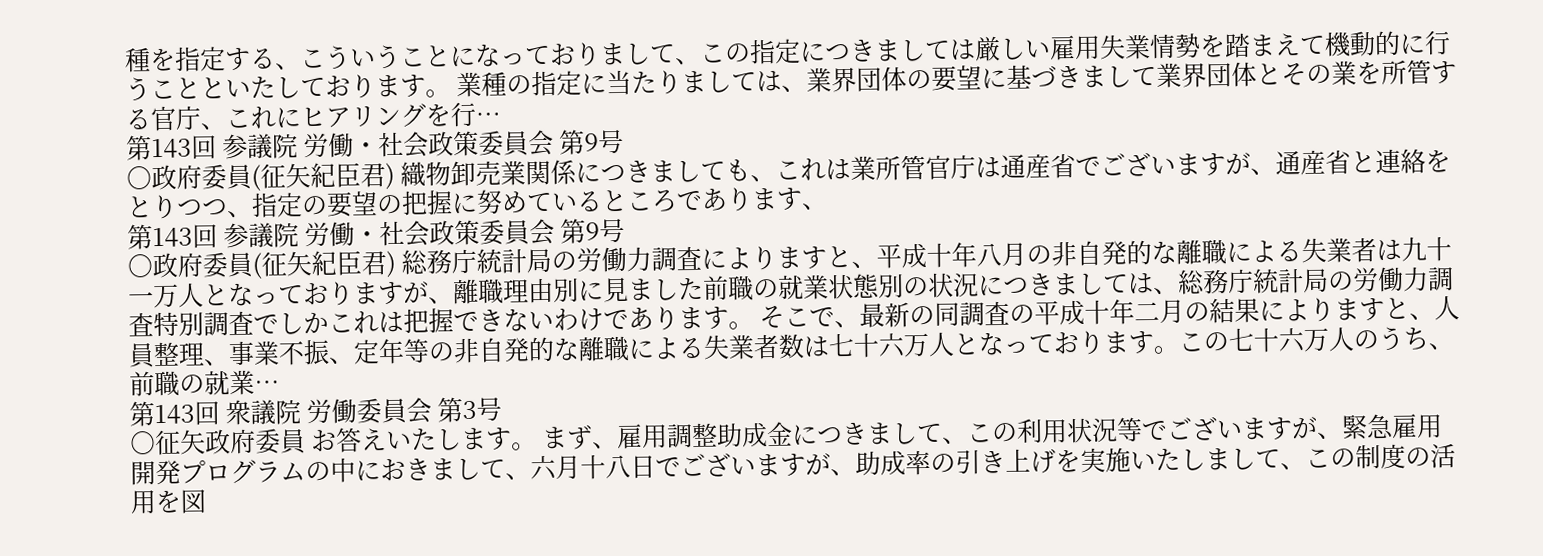種を指定する、こういうことになっておりまして、この指定につきましては厳しい雇用失業情勢を踏まえて機動的に行うことといたしております。 業種の指定に当たりましては、業界団体の要望に基づきまして業界団体とその業を所管する官庁、これにヒアリングを行…
第143回 参議院 労働・社会政策委員会 第9号
○政府委員(征矢紀臣君) 織物卸売業関係につきましても、これは業所管官庁は通産省でございますが、通産省と連絡をとりつつ、指定の要望の把握に努めているところであります、
第143回 参議院 労働・社会政策委員会 第9号
○政府委員(征矢紀臣君) 総務庁統計局の労働力調査によりますと、平成十年八月の非自発的な離職による失業者は九十一万人となっておりますが、離職理由別に見ました前職の就業状態別の状況につきましては、総務庁統計局の労働力調査特別調査でしかこれは把握できないわけであります。 そこで、最新の同調査の平成十年二月の結果によりますと、人員整理、事業不振、定年等の非自発的な離職による失業者数は七十六万人となっております。この七十六万人のうち、前職の就業…
第143回 衆議院 労働委員会 第3号
○征矢政府委員 お答えいたします。 まず、雇用調整助成金につきまして、この利用状況等でございますが、緊急雇用開発プログラムの中におきまして、六月十八日でございますが、助成率の引き上げを実施いたしまして、この制度の活用を図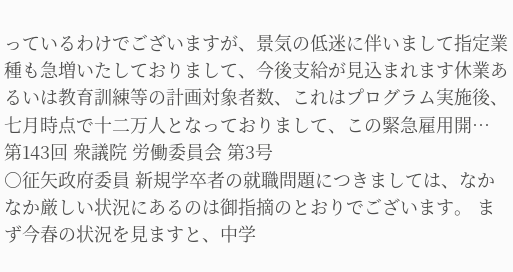っているわけでございますが、景気の低迷に伴いまして指定業種も急増いたしておりまして、今後支給が見込まれます休業あるいは教育訓練等の計画対象者数、これはプログラム実施後、七月時点で十二万人となっておりまして、この緊急雇用開…
第143回 衆議院 労働委員会 第3号
○征矢政府委員 新規学卒者の就職問題につきましては、なかなか厳しい状況にあるのは御指摘のとおりでございます。 まず今春の状況を見ますと、中学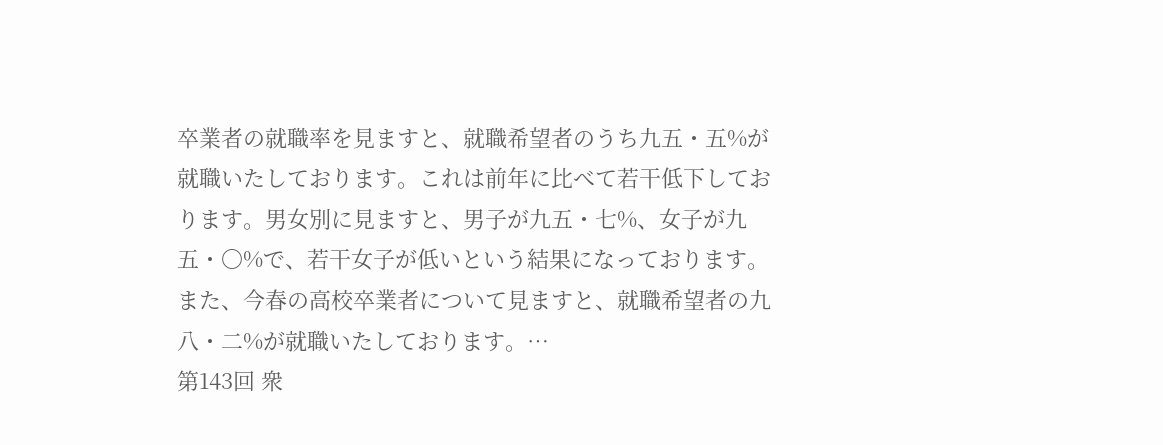卒業者の就職率を見ますと、就職希望者のうち九五・五%が就職いたしております。これは前年に比べて若干低下しております。男女別に見ますと、男子が九五・七%、女子が九五・〇%で、若干女子が低いという結果になっております。また、今春の高校卒業者について見ますと、就職希望者の九八・二%が就職いたしております。…
第143回 衆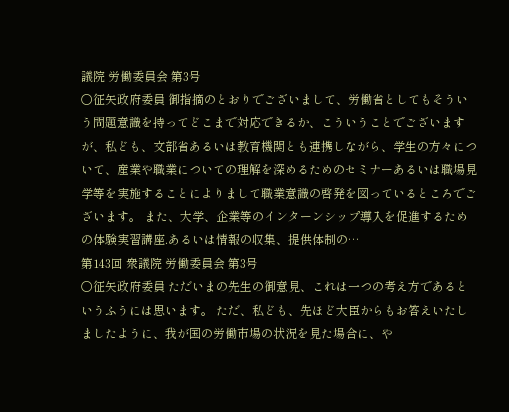議院 労働委員会 第3号
○征矢政府委員 御指摘のとおりでございまして、労働省としてもそういう問題意識を持ってどこまで対応できるか、こういうことでございますが、私ども、文部省あるいは教育機関とも連携しながら、学生の方々について、産業や職業についての理解を深めるためのセミナーあるいは職場見学等を実施することによりまして職業意識の啓発を図っているところでございます。 また、大学、企業等のインターンシップ導入を促進するための体験実習講座.あるいは情報の収集、提供体制の…
第143回 衆議院 労働委員会 第3号
○征矢政府委員 ただいまの先生の御意見、これは一つの考え方であるというふうには思います。 ただ、私ども、先ほど大臣からもお答えいたしましたように、我が国の労働市場の状況を見た場合に、や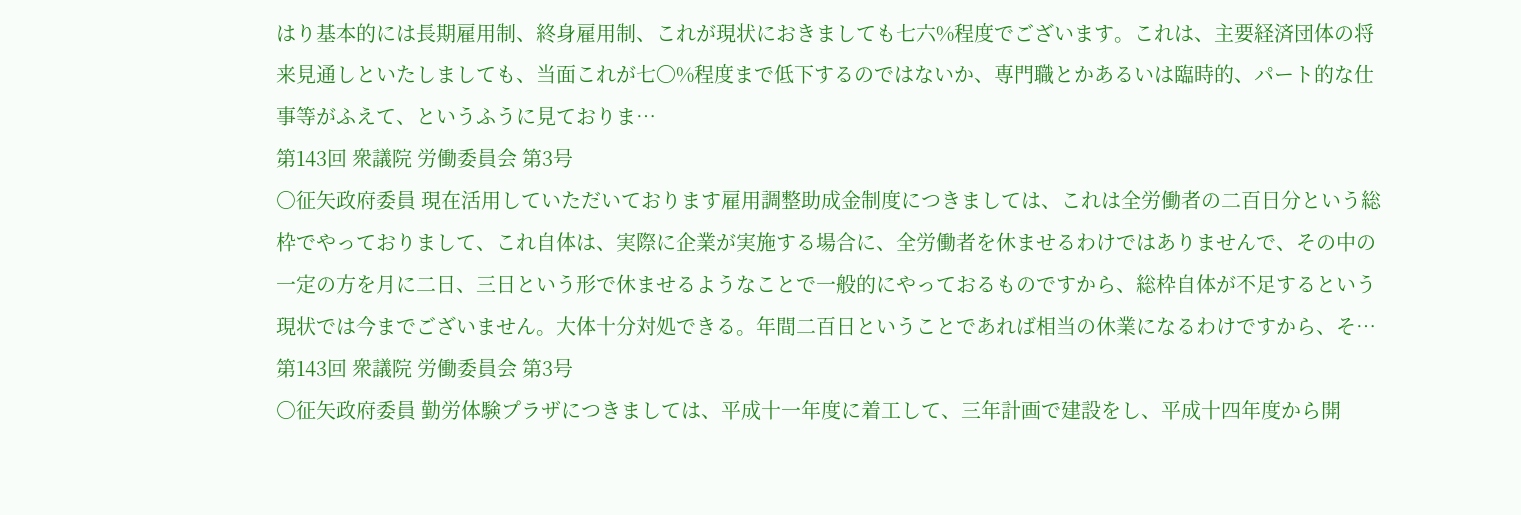はり基本的には長期雇用制、終身雇用制、これが現状におきましても七六%程度でございます。これは、主要経済団体の将来見通しといたしましても、当面これが七〇%程度まで低下するのではないか、専門職とかあるいは臨時的、パート的な仕事等がふえて、というふうに見ておりま…
第143回 衆議院 労働委員会 第3号
○征矢政府委員 現在活用していただいております雇用調整助成金制度につきましては、これは全労働者の二百日分という総枠でやっておりまして、これ自体は、実際に企業が実施する場合に、全労働者を休ませるわけではありませんで、その中の一定の方を月に二日、三日という形で休ませるようなことで一般的にやっておるものですから、総枠自体が不足するという現状では今までございません。大体十分対処できる。年間二百日ということであれば相当の休業になるわけですから、そ…
第143回 衆議院 労働委員会 第3号
○征矢政府委員 勤労体験プラザにつきましては、平成十一年度に着工して、三年計画で建設をし、平成十四年度から開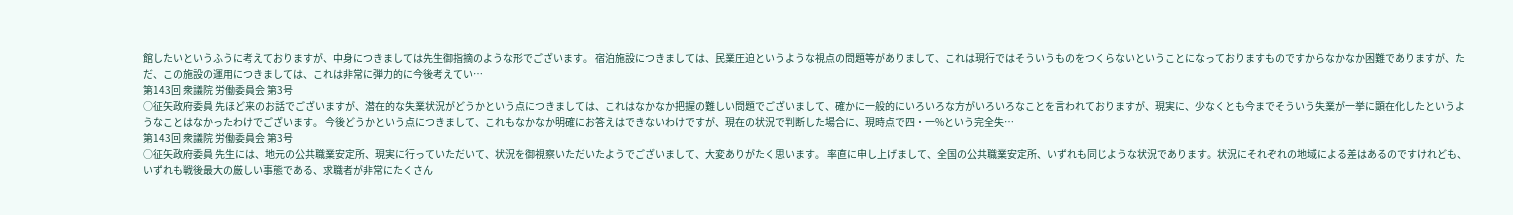館したいというふうに考えておりますが、中身につきましては先生御指摘のような形でございます。 宿泊施設につきましては、民業圧迫というような視点の問題等がありまして、これは現行ではそういうものをつくらないということになっておりますものですからなかなか困難でありますが、ただ、この施設の運用につきましては、これは非常に弾力的に今後考えてい…
第143回 衆議院 労働委員会 第3号
○征矢政府委員 先ほど来のお話でございますが、潜在的な失業状況がどうかという点につきましては、これはなかなか把握の難しい問題でございまして、確かに一般的にいろいろな方がいろいろなことを言われておりますが、現実に、少なくとも今までそういう失業が一挙に顕在化したというようなことはなかったわけでございます。 今後どうかという点につきまして、これもなかなか明確にお答えはできないわけですが、現在の状況で判断した場合に、現時点で四・一%という完全失…
第143回 衆議院 労働委員会 第3号
○征矢政府委員 先生には、地元の公共職業安定所、現実に行っていただいて、状況を御視察いただいたようでございまして、大変ありがたく思います。 率直に申し上げまして、全国の公共職業安定所、いずれも同じような状況であります。状況にそれぞれの地域による差はあるのですけれども、いずれも戦後最大の厳しい事態である、求職者が非常にたくさん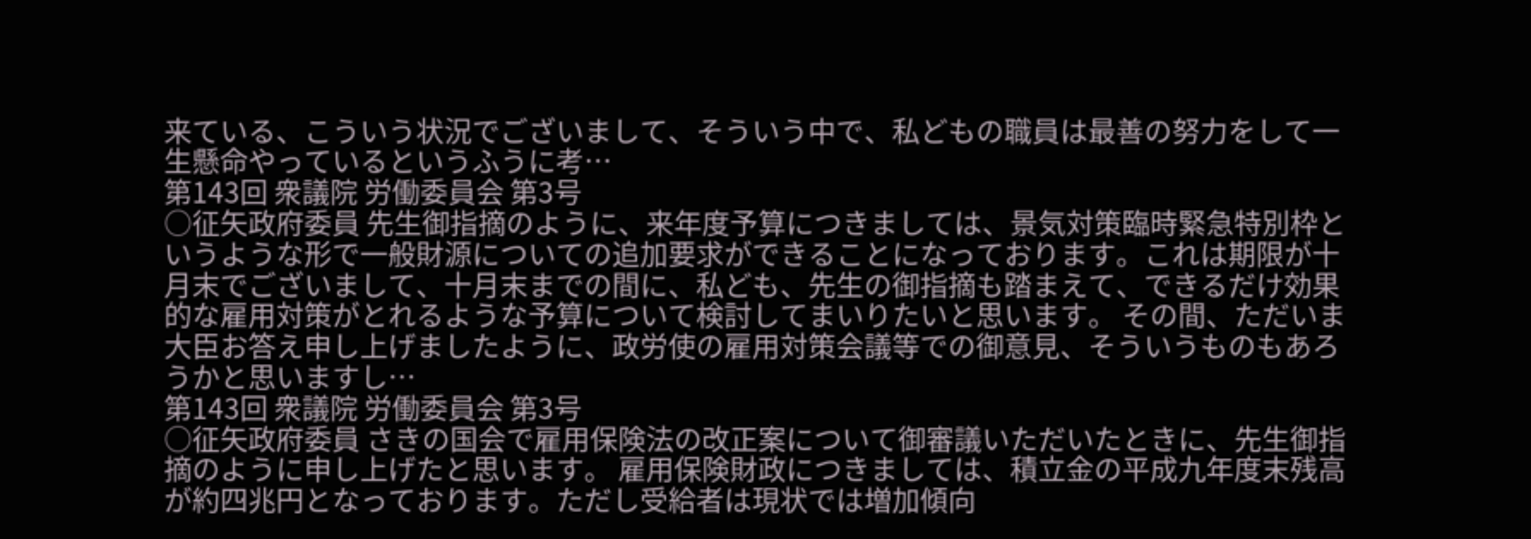来ている、こういう状況でございまして、そういう中で、私どもの職員は最善の努力をして一生懸命やっているというふうに考…
第143回 衆議院 労働委員会 第3号
○征矢政府委員 先生御指摘のように、来年度予算につきましては、景気対策臨時緊急特別枠というような形で一般財源についての追加要求ができることになっております。これは期限が十月末でございまして、十月末までの間に、私ども、先生の御指摘も踏まえて、できるだけ効果的な雇用対策がとれるような予算について検討してまいりたいと思います。 その間、ただいま大臣お答え申し上げましたように、政労使の雇用対策会議等での御意見、そういうものもあろうかと思いますし…
第143回 衆議院 労働委員会 第3号
○征矢政府委員 さきの国会で雇用保険法の改正案について御審議いただいたときに、先生御指摘のように申し上げたと思います。 雇用保険財政につきましては、積立金の平成九年度末残高が約四兆円となっております。ただし受給者は現状では増加傾向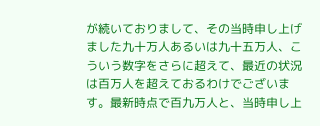が続いておりまして、その当時申し上げました九十万人あるいは九十五万人、こういう数字をさらに超えて、最近の状況は百万人を超えておるわけでございます。最新時点で百九万人と、当時申し上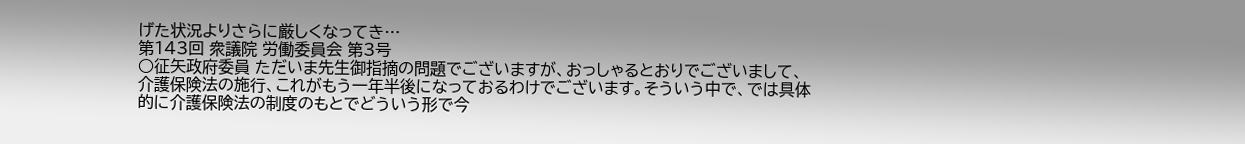げた状況よりさらに厳しくなってき…
第143回 衆議院 労働委員会 第3号
○征矢政府委員 ただいま先生御指摘の問題でございますが、おっしゃるとおりでございまして、介護保険法の施行、これがもう一年半後になっておるわけでございます。そういう中で、では具体的に介護保険法の制度のもとでどういう形で今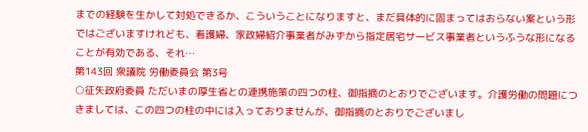までの経験を生かして対処できるか、こういうことになりますと、まだ具体的に固まってはおらない案という形ではございますけれども、看護婦、家政婦紹介事業者がみずから指定居宅サービス事業者というふうな形になることが有効である、それ…
第143回 衆議院 労働委員会 第3号
○征矢政府委員 ただいまの厚生省との連携施策の四つの柱、御指摘のとおりでございます。介護労働の問題につきましては、この四つの柱の中には入っておりませんが、御指摘のとおりでございまし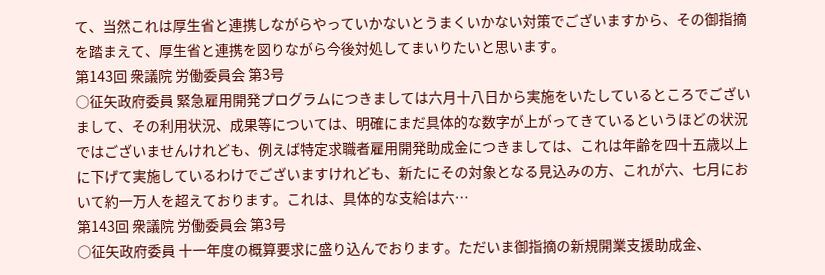て、当然これは厚生省と連携しながらやっていかないとうまくいかない対策でございますから、その御指摘を踏まえて、厚生省と連携を図りながら今後対処してまいりたいと思います。
第143回 衆議院 労働委員会 第3号
○征矢政府委員 緊急雇用開発プログラムにつきましては六月十八日から実施をいたしているところでございまして、その利用状況、成果等については、明確にまだ具体的な数字が上がってきているというほどの状況ではございませんけれども、例えば特定求職者雇用開発助成金につきましては、これは年齢を四十五歳以上に下げて実施しているわけでございますけれども、新たにその対象となる見込みの方、これが六、七月において約一万人を超えております。これは、具体的な支給は六…
第143回 衆議院 労働委員会 第3号
○征矢政府委員 十一年度の概算要求に盛り込んでおります。ただいま御指摘の新規開業支援助成金、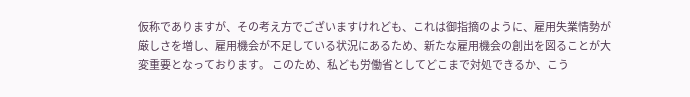仮称でありますが、その考え方でございますけれども、これは御指摘のように、雇用失業情勢が厳しさを増し、雇用機会が不足している状況にあるため、新たな雇用機会の創出を図ることが大変重要となっております。 このため、私ども労働省としてどこまで対処できるか、こう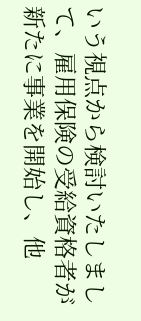いう視点から検討いたしまして、雇用保険の受給資格者が新たに事業を開始し、他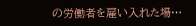の労働者を雇い入れた場…